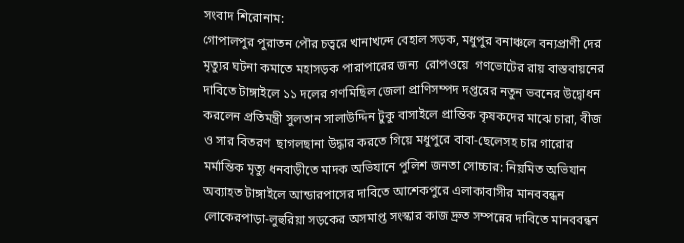সংবাদ শিরোনাম:
গোপালপুর পুরাতন পৌর চত্বরে খানাখন্দে বেহাল সড়ক, মধুপুর বনাঞ্চলে বন্যপ্রাণী দের মৃত্যুর ঘটনা কমাতে মহাসড়ক পারাপারের জন্য  রোপওয়ে  গণভোটের রায় বাস্তবায়নের দাবিতে টাঙ্গাইলে ১১ দলের গণমিছিল জেলা প্রাণিসম্পদ দপ্তরের নতুন ভবনের উদ্বোধন করলেন প্রতিমন্ত্রী সুলতান সালাউদ্দিন টুকু বাসাইলে প্রান্তিক কৃষকদের মাঝে চারা, বীজ ও সার বিতরণ  ছাগলছানা উদ্ধার করতে গিয়ে মধুপুরে বাবা-ছেলেসহ চার গারোর মর্মান্তিক মৃত্যু ধনবাড়ীতে মাদক অভিযানে পুলিশ জনতা সোচ্চার: নিয়মিত অভিযান অব্যাহত টাঙ্গাইলে আন্ডারপাসের দাবিতে আশেকপুরে এলাকাবাসীর মানববন্ধন লোকেরপাড়া-লুহুরিয়া সড়কের অসমাপ্ত সংস্কার কাজ দ্রুত সম্পন্নের দাবিতে মানববন্ধন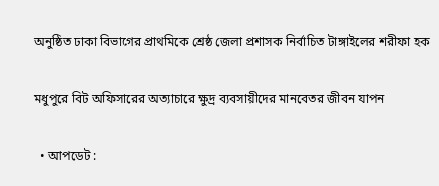অনুষ্ঠিত ঢাকা বিভাগের প্রাথমিকে শ্রেষ্ঠ জেলা প্রশাসক নির্বাচিত টাঙ্গাইলের শরীফা হক

মধুপুরে বিট অফিসারের অত্যাচারে ক্ষুদ্র ব্যবসায়ীদের মানবেতর জীবন যাপন

  • আপডেট :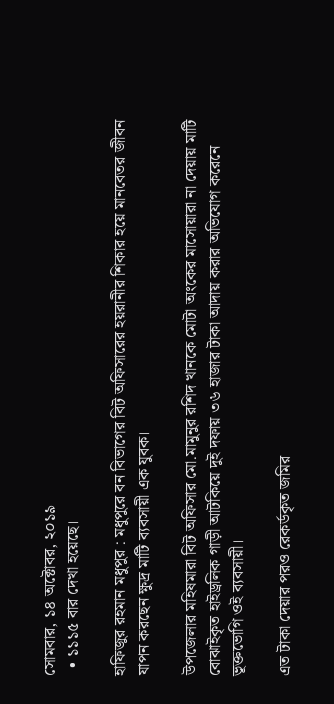সোমবার, ১৪ অক্টোবর, ২০১৯
  • ১১১৫ বার দেখা হয়েছে।

হাফিজুর রহমান মধুপুর : মধুপুরে বন বিভাগের বিট অফিসারের হয়রানীর শিকার হয়ে মানবেতর জীবন যাপন করছেন ক্ষুদ্র মাটি ব্যবসায়ী এক যুবক।

উপজেলার মহিষমারা বিট অফিসার মো.মামুনুর রশিদ খানকে মোটা অংকের মাসোয়ারা না দেয়ায় মাটি বোঝাইকৃত হাইড্রলিক গাড়ী আটকিয়ে দুই দফায় ৩৬ হাজার টাকা আদায় করার অভিযোগ করেনে ভূক্তভোগি ওই ব্যবসায়ী।

এত টাকা দেয়ার পরও রেকর্ডকৃত জমির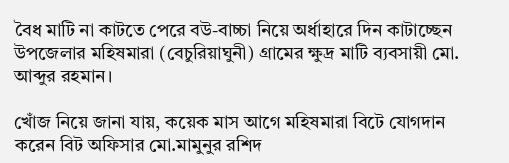বৈধ মাটি না কাটতে পেরে বউ-বাচ্চা নিয়ে অর্ধাহারে দিন কাটাচ্ছেন উপজেলার মহিষমারা (বেচুরিয়াঘুনী) গ্রামের ক্ষুদ্র মাটি ব্যবসায়ী মো. আব্দুর রহমান।

খোঁজ নিয়ে জানা যায়, কয়েক মাস আগে মহিষমারা বিটে যোগদান করেন বিট অফিসার মো.মামুনুর রশিদ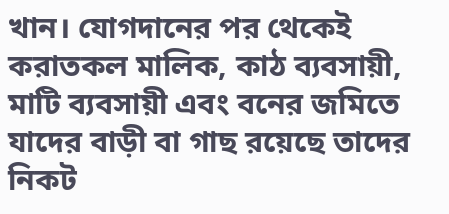খান। যোগদানের পর থেকেই করাতকল মালিক, কাঠ ব্যবসায়ী, মাটি ব্যবসায়ী এবং বনের জমিতে যাদের বাড়ী বা গাছ রয়েছে তাদের নিকট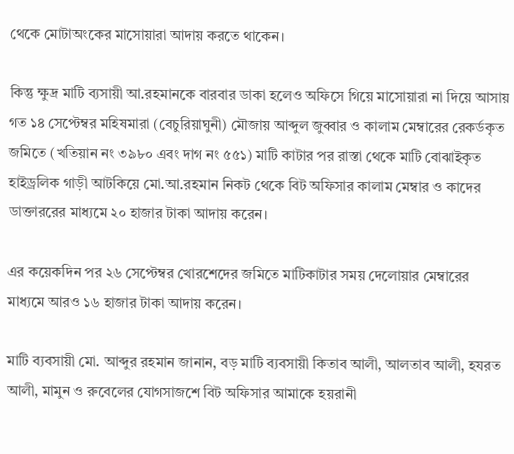থেকে মোটাঅংকের মাসোয়ারা আদায় করতে থাকেন।

কিন্তু ক্ষুদ্র মাটি ব্যসায়ী আ.রহমানকে বারবার ডাকা হলেও অফিসে গিয়ে মাসোয়ারা না দিয়ে আসায় গত ১৪ সেপ্টেম্বর মহিষমারা (বেচুরিয়াঘুনী) মৌজায় আব্দুল জুব্বার ও কালাম মেম্বারের রেকর্ডকৃত জমিতে (খতিয়ান নং ৩৯৮০ এবং দাগ নং ৫৫১) মাটি কাটার পর রাস্তা থেকে মাটি বোঝাইকৃত হাইড্রলিক গাড়ী আটকিয়ে মো.আ.রহমান নিকট থেকে বিট অফিসার কালাম মেম্বার ও কাদের ডাক্তাররের মাধ্যমে ২০ হাজার টাকা আদায় করেন।

এর কয়েকদিন পর ২৬ সেপ্টেম্বর খোরশেদের জমিতে মাটিকাটার সময় দেলোয়ার মেম্বারের মাধ্যমে আরও ১৬ হাজার টাকা আদায় করেন।

মাটি ব্যবসায়ী মো. আব্দুর রহমান জানান, বড় মাটি ব্যবসায়ী কিতাব আলী, আলতাব আলী, হযরত আলী, মামুন ও রুবেলের যোগসাজশে বিট অফিসার আমাকে হয়রানী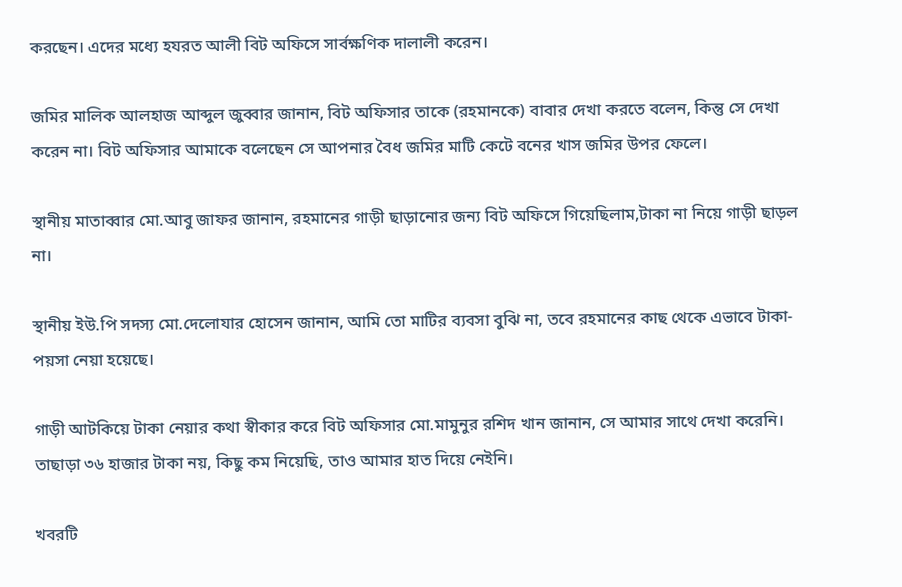করছেন। এদের মধ্যে হযরত আলী বিট অফিসে সার্বক্ষণিক দালালী করেন।

জমির মালিক আলহাজ আব্দুল জুব্বার জানান, বিট অফিসার তাকে (রহমানকে) বাবার দেখা করতে বলেন, কিন্তু সে দেখা করেন না। বিট অফিসার আমাকে বলেছেন সে আপনার বৈধ জমির মাটি কেটে বনের খাস জমির উপর ফেলে।

স্থানীয় মাতাব্বার মো.আবু জাফর জানান, রহমানের গাড়ী ছাড়ানোর জন্য বিট অফিসে গিয়েছিলাম,টাকা না নিয়ে গাড়ী ছাড়ল না।

স্থানীয় ইউ.পি সদস্য মো.দেলোযার হোসেন জানান, আমি তো মাটির ব্যবসা বুঝি না, তবে রহমানের কাছ থেকে এভাবে টাকা-পয়সা নেয়া হয়েছে।

গাড়ী আটকিয়ে টাকা নেয়ার কথা স্বীকার করে বিট অফিসার মো.মামুনুর রশিদ খান জানান, সে আমার সাথে দেখা করেনি। তাছাড়া ৩৬ হাজার টাকা নয়, কিছু কম নিয়েছি, তাও আমার হাত দিয়ে নেইনি।

খবরটি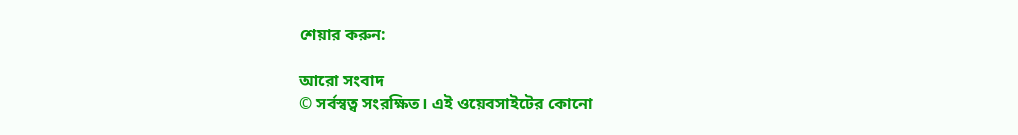শেয়ার করুন:

আরো সংবাদ
© সর্বস্বত্ব সংরক্ষিত। এই ওয়েবসাইটের কোনো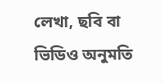লেখা, ছবি বা ভিডিও অনুমতি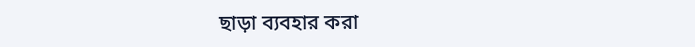ছাড়া ব্যবহার করা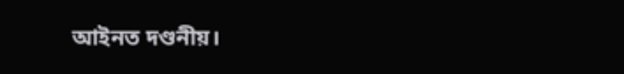আইনত দণ্ডনীয়।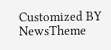Customized BY NewsTheme